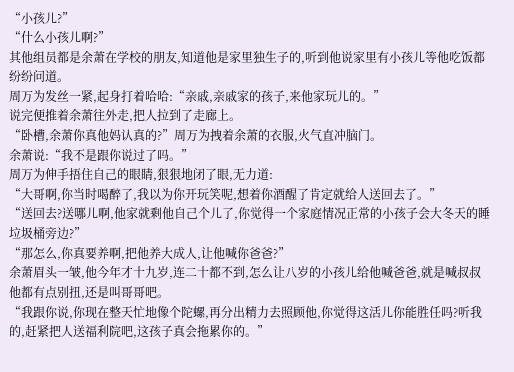“小孩儿?”
“什么小孩儿啊?”
其他组员都是余萧在学校的朋友,知道他是家里独生子的,听到他说家里有小孩儿等他吃饭都纷纷问道。
周万为发丝一紧,起身打着哈哈:“亲戚,亲戚家的孩子,来他家玩儿的。”
说完便推着余萧往外走,把人拉到了走廊上。
“卧槽,余萧你真他妈认真的?”周万为拽着余萧的衣服,火气直冲脑门。
余萧说:“我不是跟你说过了吗。”
周万为伸手捂住自己的眼睛,狠狠地闭了眼,无力道:
“大哥啊,你当时喝醉了,我以为你开玩笑呢,想着你酒醒了肯定就给人送回去了。”
“送回去?送哪儿啊,他家就剩他自己个儿了,你觉得一个家庭情况正常的小孩子会大冬天的睡垃圾桶旁边?”
“那怎么,你真要养啊,把他养大成人,让他喊你爸爸?”
余萧眉头一皱,他今年才十九岁,连二十都不到,怎么让八岁的小孩儿给他喊爸爸,就是喊叔叔他都有点别扭,还是叫哥哥吧。
“我跟你说,你现在整天忙地像个陀螺,再分出精力去照顾他,你觉得这活儿你能胜任吗?听我的,赶紧把人送福利院吧,这孩子真会拖累你的。”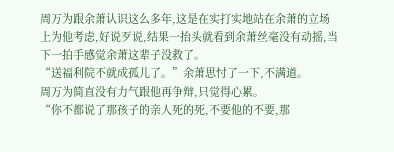周万为跟余萧认识这么多年,这是在实打实地站在余萧的立场上为他考虑,好说歹说,结果一抬头就看到余萧丝毫没有动摇,当下一拍手感觉余萧这辈子没救了。
“送福利院不就成孤儿了。”余萧思忖了一下,不满道。
周万为简直没有力气跟他再争辩,只觉得心累。
“你不都说了那孩子的亲人死的死,不要他的不要,那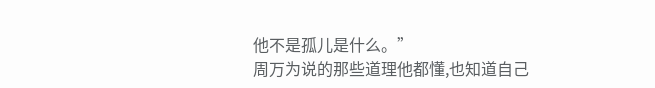他不是孤儿是什么。”
周万为说的那些道理他都懂,也知道自己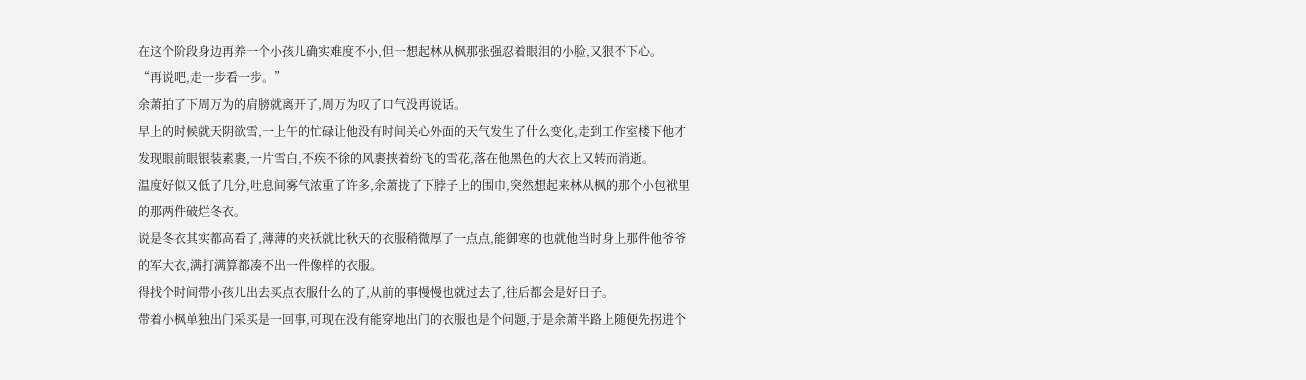在这个阶段身边再养一个小孩儿确实难度不小,但一想起林从枫那张强忍着眼泪的小脸,又狠不下心。
“再说吧,走一步看一步。”
余萧拍了下周万为的肩膀就离开了,周万为叹了口气没再说话。
早上的时候就天阴欲雪,一上午的忙碌让他没有时间关心外面的天气发生了什么变化,走到工作室楼下他才发现眼前眼银装素裹,一片雪白,不疾不徐的风裹挟着纷飞的雪花,落在他黑色的大衣上又转而消逝。
温度好似又低了几分,吐息间雾气浓重了许多,余萧拢了下脖子上的围巾,突然想起来林从枫的那个小包袱里的那两件破烂冬衣。
说是冬衣其实都高看了,薄薄的夹袄就比秋天的衣服稍微厚了一点点,能御寒的也就他当时身上那件他爷爷的军大衣,满打满算都凑不出一件像样的衣服。
得找个时间带小孩儿出去买点衣服什么的了,从前的事慢慢也就过去了,往后都会是好日子。
带着小枫单独出门采买是一回事,可现在没有能穿地出门的衣服也是个问题,于是余萧半路上随便先拐进个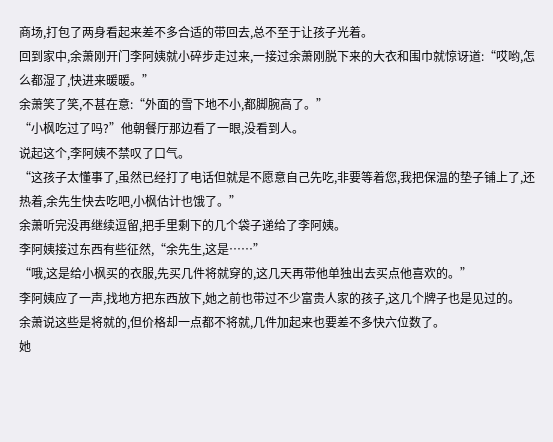商场,打包了两身看起来差不多合适的带回去,总不至于让孩子光着。
回到家中,余萧刚开门李阿姨就小碎步走过来,一接过余萧刚脱下来的大衣和围巾就惊讶道:“哎哟,怎么都湿了,快进来暖暖。”
余萧笑了笑,不甚在意:“外面的雪下地不小,都脚腕高了。”
“小枫吃过了吗?”他朝餐厅那边看了一眼,没看到人。
说起这个,李阿姨不禁叹了口气。
“这孩子太懂事了,虽然已经打了电话但就是不愿意自己先吃,非要等着您,我把保温的垫子铺上了,还热着,余先生快去吃吧,小枫估计也饿了。”
余萧听完没再继续逗留,把手里剩下的几个袋子递给了李阿姨。
李阿姨接过东西有些征然,“余先生,这是……”
“哦,这是给小枫买的衣服,先买几件将就穿的,这几天再带他单独出去买点他喜欢的。”
李阿姨应了一声,找地方把东西放下,她之前也带过不少富贵人家的孩子,这几个牌子也是见过的。
余萧说这些是将就的,但价格却一点都不将就,几件加起来也要差不多快六位数了。
她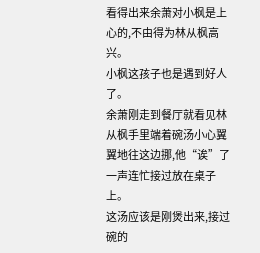看得出来余萧对小枫是上心的,不由得为林从枫高兴。
小枫这孩子也是遇到好人了。
余萧刚走到餐厅就看见林从枫手里端着碗汤小心翼翼地往这边挪,他“诶”了一声连忙接过放在桌子上。
这汤应该是刚煲出来,接过碗的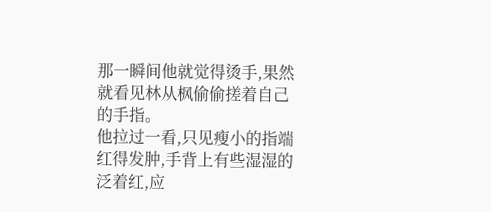那一瞬间他就觉得烫手,果然就看见林从枫偷偷搓着自己的手指。
他拉过一看,只见瘦小的指端红得发肿,手背上有些湿湿的泛着红,应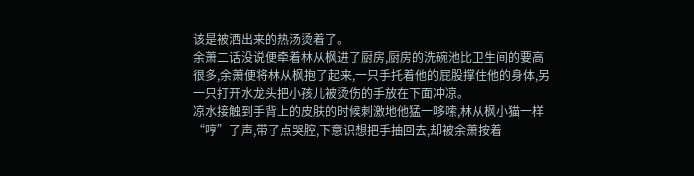该是被洒出来的热汤烫着了。
余萧二话没说便牵着林从枫进了厨房,厨房的洗碗池比卫生间的要高很多,余萧便将林从枫抱了起来,一只手托着他的屁股撑住他的身体,另一只打开水龙头把小孩儿被烫伤的手放在下面冲凉。
凉水接触到手背上的皮肤的时候刺激地他猛一哆嗦,林从枫小猫一样“哼”了声,带了点哭腔,下意识想把手抽回去,却被余萧按着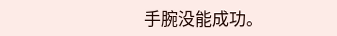手腕没能成功。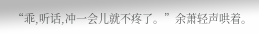“乖,听话,冲一会儿就不疼了。”余萧轻声哄着。